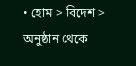• হোম > বিদেশ > অনুষ্ঠান থেকে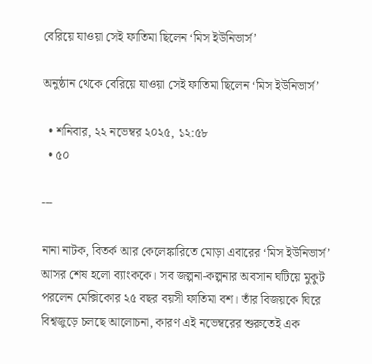বেরিয়ে যাওয়া সেই ফাতিমা ছিলেন ‘মিস ইউনিভার্স’

অনুষ্ঠান থেকে বেরিয়ে যাওয়া সেই ফাতিমা ছিলেন ‘মিস ইউনিভার্স’

  • শনিবার, ২২ নভেম্বর ২০২৫, ১২:৫৮
  • ৫০

---

নানা নাটক, বিতর্ক আর কেলেঙ্কারিতে মোড়া এবারের ‘মিস ইউনিভার্স’ আসর শেষ হলো ব্যাংককে। সব জল্পনা-কল্পনার অবসান ঘটিয়ে মুকুট পরলেন মেক্সিকোর ২৫ বছর বয়সী ফাতিমা বশ। তাঁর বিজয়কে ঘিরে বিশ্বজুড়ে চলছে আলোচনা, কারণ এই নভেম্বরের শুরুতেই এক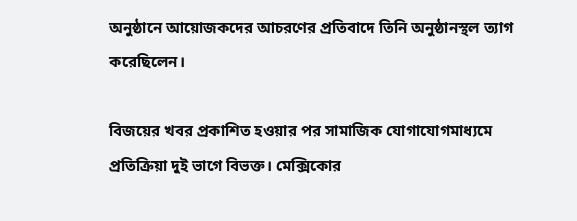অনুষ্ঠানে আয়োজকদের আচরণের প্রতিবাদে তিনি অনুষ্ঠানস্থল ত্যাগ করেছিলেন।

বিজয়ের খবর প্রকাশিত হওয়ার পর সামাজিক যোগাযোগমাধ্যমে প্রতিক্রিয়া দুই ভাগে বিভক্ত। মেক্সিকোর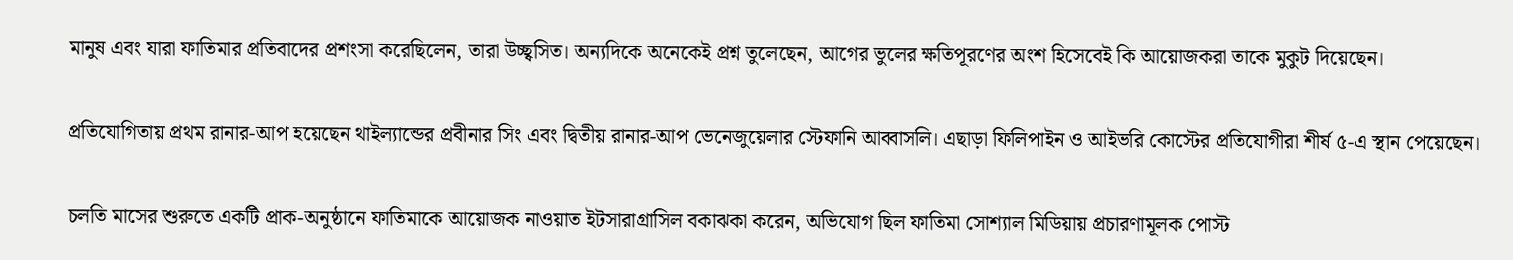মানুষ এবং যারা ফাতিমার প্রতিবাদের প্রশংসা করেছিলেন, তারা উচ্ছ্বসিত। অন্যদিকে অনেকেই প্রশ্ন তুলেছেন, আগের ভুলের ক্ষতিপূরণের অংশ হিসেবেই কি আয়োজকরা তাকে মুকুট দিয়েছেন।

প্রতিযোগিতায় প্রথম রানার-আপ হয়েছেন থাইল্যান্ডের প্রবীনার সিং এবং দ্বিতীয় রানার-আপ ভেনেজুয়েলার স্টেফানি আব্বাসলি। এছাড়া ফিলিপাইন ও আইভরি কোস্টের প্রতিযোগীরা শীর্ষ ৫-এ স্থান পেয়েছেন।

চলতি মাসের শুরুতে একটি প্রাক-অনুষ্ঠানে ফাতিমাকে আয়োজক নাওয়াত ইটসারাগ্রাসিল বকাঝকা করেন, অভিযোগ ছিল ফাতিমা সোশ্যাল মিডিয়ায় প্রচারণামূলক পোস্ট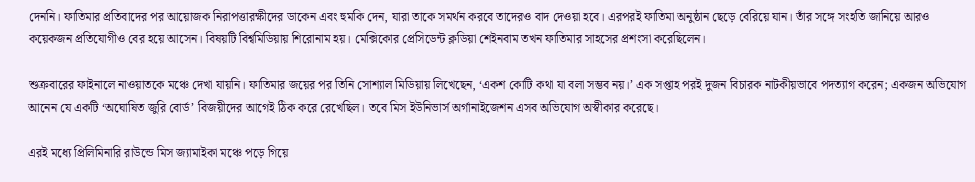দেননি। ফাতিমার প্রতিবাদের পর আয়োজক নিরাপত্তারক্ষীদের ডাকেন এবং হুমকি দেন, যারা তাকে সমর্থন করবে তাদেরও বাদ দেওয়া হবে। এরপরই ফাতিমা অনুষ্ঠান ছেড়ে বেরিয়ে যান। তাঁর সঙ্গে সংহতি জানিয়ে আরও কয়েকজন প্রতিযোগীও বের হয়ে আসেন। বিষয়টি বিশ্বমিডিয়ায় শিরোনাম হয়। মেক্সিকোর প্রেসিডেন্ট ক্লডিয়া শেইনবাম তখন ফাতিমার সাহসের প্রশংসা করেছিলেন।

শুক্রবারের ফাইনালে নাওয়াতকে মঞ্চে দেখা যায়নি। ফাতিমার জয়ের পর তিনি সোশ্যাল মিডিয়ায় লিখেছেন, ‘একশ কোটি কথা যা বলা সম্ভব নয়।’ এক সপ্তাহ পরই দুজন বিচারক নাটকীয়ভাবে পদত্যাগ করেন; একজন অভিযোগ আনেন যে একটি ‘অঘোষিত জুরি বোর্ড’ বিজয়ীদের আগেই ঠিক করে রেখেছিল। তবে মিস ইউনিভার্স অর্গানাইজেশন এসব অভিযোগ অস্বীকার করেছে।

এরই মধ্যে প্রিলিমিনারি রাউন্ডে মিস জ্যামাইকা মঞ্চে পড়ে গিয়ে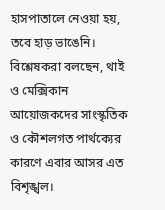হাসপাতালে নেওয়া হয়, তবে হাড় ভাঙেনি। বিশ্লেষকরা বলছেন, থাই ও মেক্সিকান আয়োজকদের সাংস্কৃতিক ও কৌশলগত পার্থক্যের কারণে এবার আসর এত বিশৃঙ্খল।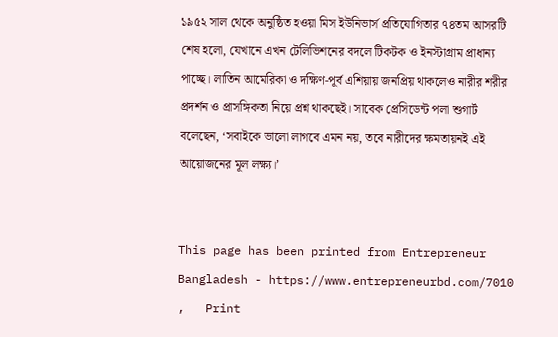১৯৫২ সাল থেকে অনুষ্ঠিত হওয়া মিস ইউনিভার্স প্রতিযোগিতার ৭৪তম আসরটি শেষ হলো, যেখানে এখন টেলিভিশনের বদলে টিকটক ও ইনস্টাগ্রাম প্রাধান্য পাচ্ছে। লাতিন আমেরিকা ও দক্ষিণ-পূর্ব এশিয়ায় জনপ্রিয় থাকলেও নারীর শরীর প্রদর্শন ও প্রাসঙ্গিকতা নিয়ে প্রশ্ন থাকছেই। সাবেক প্রেসিডেন্ট পলা শুগার্ট বলেছেন, ‘সবাইকে ভালো লাগবে এমন নয়, তবে নারীদের ক্ষমতায়নই এই আয়োজনের মূল লক্ষ্য।’


This page has been printed from Entrepreneur Bangladesh - https://www.entrepreneurbd.com/7010 ,   Print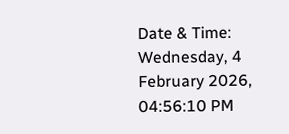Date & Time: Wednesday, 4 February 2026, 04:56:10 PM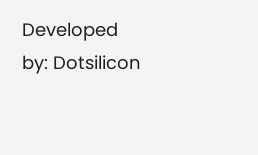Developed by: Dotsilicon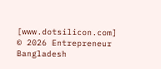[www.dotsilicon.com]
© 2026 Entrepreneur Bangladesh